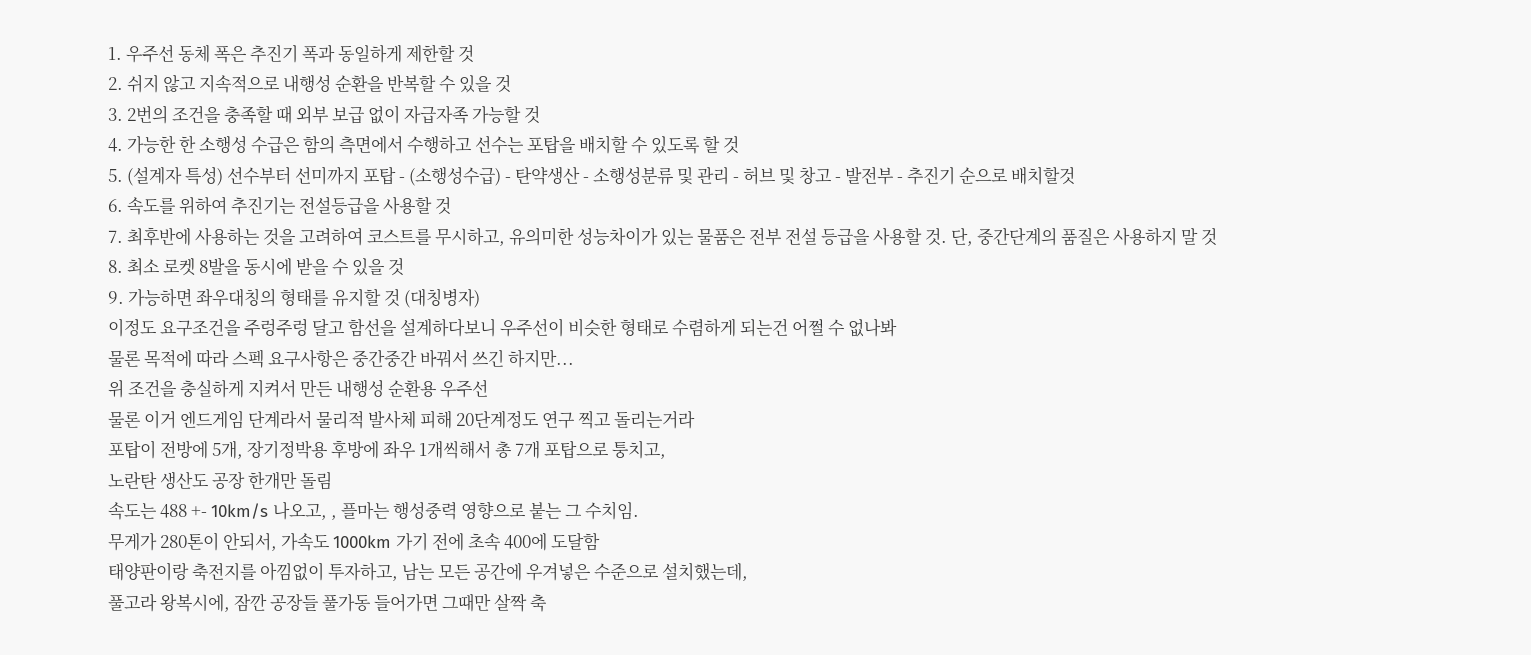1. 우주선 동체 폭은 추진기 폭과 동일하게 제한할 것
2. 쉬지 않고 지속적으로 내행성 순환을 반복할 수 있을 것
3. 2번의 조건을 충족할 때 외부 보급 없이 자급자족 가능할 것
4. 가능한 한 소행성 수급은 함의 측면에서 수행하고 선수는 포탑을 배치할 수 있도록 할 것
5. (설계자 특성) 선수부터 선미까지 포탑 - (소행성수급) - 탄약생산 - 소행성분류 및 관리 - 허브 및 창고 - 발전부 - 추진기 순으로 배치할것
6. 속도를 위하여 추진기는 전설등급을 사용할 것
7. 최후반에 사용하는 것을 고려하여 코스트를 무시하고, 유의미한 성능차이가 있는 물품은 전부 전설 등급을 사용할 것. 단, 중간단계의 품질은 사용하지 말 것
8. 최소 로켓 8발을 동시에 받을 수 있을 것
9. 가능하면 좌우대칭의 형태를 유지할 것 (대칭병자)
이정도 요구조건을 주렁주렁 달고 함선을 설계하다보니 우주선이 비슷한 형태로 수렴하게 되는건 어쩔 수 없나봐
물론 목적에 따라 스펙 요구사항은 중간중간 바꿔서 쓰긴 하지만...
위 조건을 충실하게 지켜서 만든 내행성 순환용 우주선
물론 이거 엔드게임 단계라서 물리적 발사체 피해 20단계정도 연구 찍고 돌리는거라
포탑이 전방에 5개, 장기정박용 후방에 좌우 1개씩해서 총 7개 포탑으로 퉁치고,
노란탄 생산도 공장 한개만 돌림
속도는 488 +- 10km/s 나오고, , 플마는 행성중력 영향으로 붙는 그 수치임.
무게가 280톤이 안되서, 가속도 1000km 가기 전에 초속 400에 도달함
태양판이랑 축전지를 아낌없이 투자하고, 남는 모든 공간에 우겨넣은 수준으로 설치했는데,
풀고라 왕복시에, 잠깐 공장들 풀가동 들어가면 그때만 살짝 축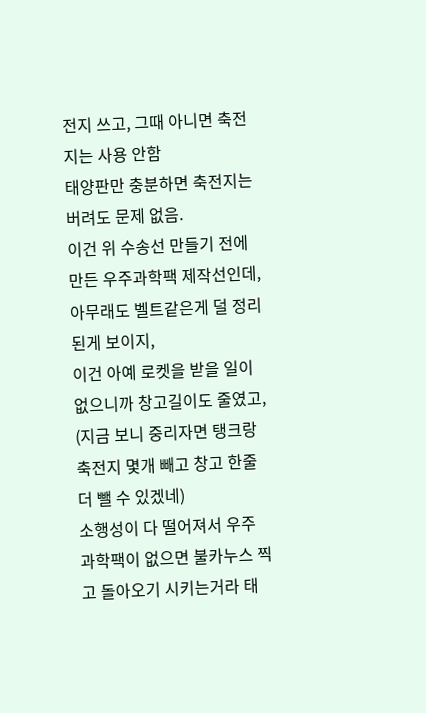전지 쓰고, 그때 아니면 축전지는 사용 안함
태양판만 충분하면 축전지는 버려도 문제 없음.
이건 위 수송선 만들기 전에 만든 우주과학팩 제작선인데, 아무래도 벨트같은게 덜 정리된게 보이지,
이건 아예 로켓을 받을 일이 없으니까 창고길이도 줄였고, (지금 보니 중리자면 탱크랑 축전지 몇개 빼고 창고 한줄 더 뺄 수 있겠네)
소행성이 다 떨어져서 우주 과학팩이 없으면 불카누스 찍고 돌아오기 시키는거라 태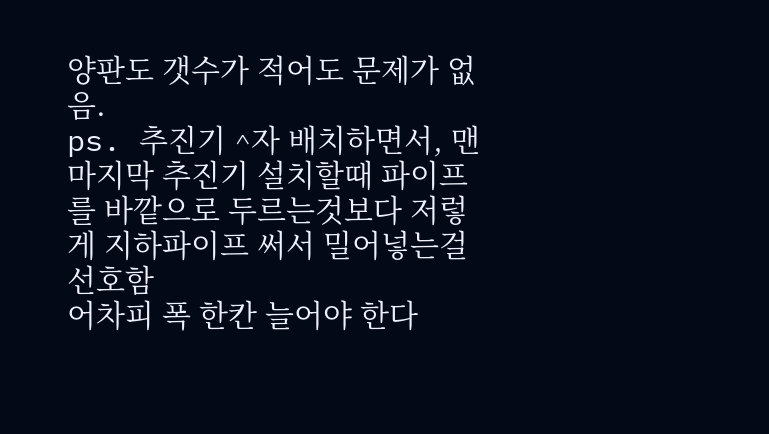양판도 갯수가 적어도 문제가 없음.
ps. 추진기 ^자 배치하면서, 맨 마지막 추진기 설치할때 파이프를 바깥으로 두르는것보다 저렇게 지하파이프 써서 밀어넣는걸 선호함
어차피 폭 한칸 늘어야 한다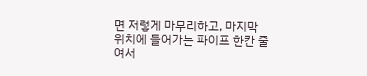면 저렇게 마무리하고, 마지막 위치에 들어가는 파이프 한칸 줄여서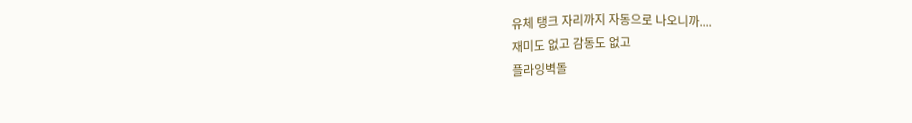유체 탱크 자리까지 자동으로 나오니까....
재미도 없고 감동도 없고
플라잉벽돌